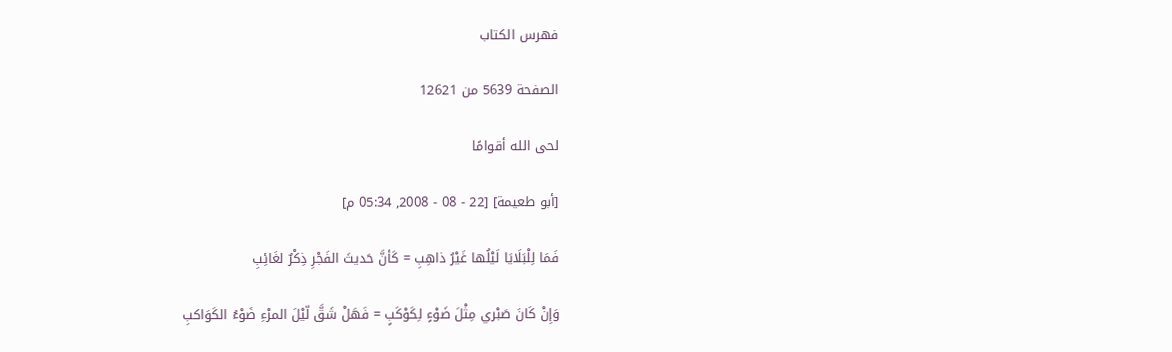فهرس الكتاب

الصفحة 5639 من 12621

لحى الله أقوامًا

[أبو طعيمة] [22 - 08 - 2008, 05:34 م]

فَمَا لِلْبَلَايَا لَيْلُها غَيْرُ ذاهِبِ = كَأنَّ حَديثَ الفَجْرِ ذِكْرٌ لغَائِبِ

وَإِنْ كَانَ صَبْري مِثْلَ ضَوْءٍ لِكَوْكَبٍ = فَهَلْ شَقَّ لّيْلَ المرْءِ ضَوْءُ الكَوَاكبِ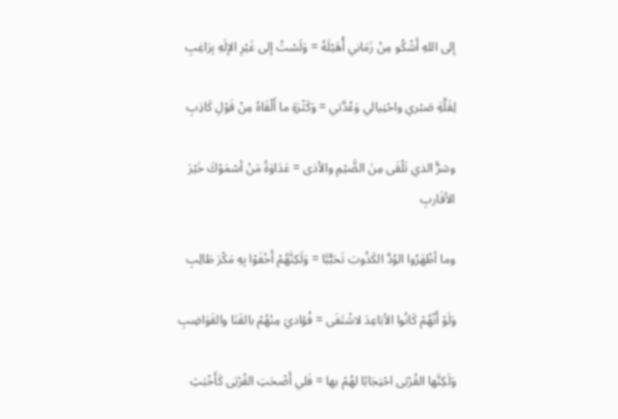إلى اللهِ أَشْكُو مِنْ زَمَاني أُهَيْلَهُ = وَلَسْتُ إلى غَيْرِ الإلَهِ بِرَاغِبِ

لِقَلَّةِ صَبْري واحْتِيالي وَعُدَّتي = وَكَثْرَةِ ما أَلْقَاهُ مِنْ قَوْلِ كَاذِبِ

وشرُّ الذي تَلْقَى مِنَ الضَّيْمِ والأذى = عَدَاوَةُ مَنْ أسْمَوْكَ خَيْرَ الأقَاربِ

وما أظْهَرُوا الوُدَّ الكَذُوبَ تَحَبُّبًَا = وَلَكِنَّهُمْ أَخْفَوْا بِهِ مَكْرَ طَالِبِ

وَلَوْ أَنّهُمْ كَانُوا الأبَاعِدَ لاشْتَفَى = فُؤاديَ مِنْهُمْ بالقَنَا والقَوَاضِبِ

وَلَكِنَّها القُرْبَى احْتِجَابًا لهُمْ بها = فَلي أَضْحَتِ القُرْبَى كَأَخْبَثِ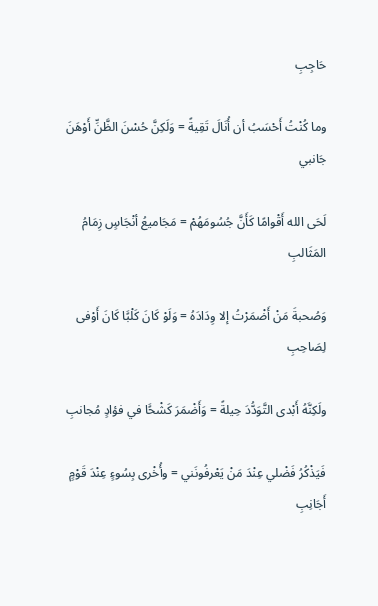حَاجِبِ

وما كُنْتُ أَحْسَبُ أن أُنَالَ تَقِيةً = وَلَكِنَّ حُسْنَ الظَّنِّ أَوْهَنَ جَانبي

لَحَى الله أَقْوامًا كَأَنَّ جُسُومَهُمْ = مَجَاميعُ أنْجَاسٍ زِمَامُ المَثَالبِ

وَصُحبةَ مَنْ أَضْمَرْتُ إلا وِدَادَهُ = وَلَوْ كَانَ كَلْبًَا كَانَ أَوْفى لِصَاحِبِ

ولَكِنَّهُ أَبْدى التَّوَدُّدَ حِيلةً = وَأَضْمَرَ كَشْحًَا في فؤادٍ مُجانبِ

فَيَذْكُرُ فَضْلي عِنْدَ مَنْ يَعْرفُونَني = وأُخْرى بِسُوءٍ عِنْدَ قَوْمٍ أَجَانِبِ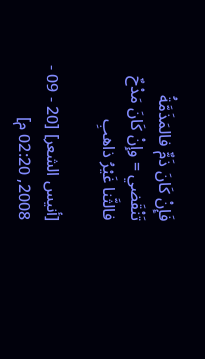فَإِنْ كَانَ ذَمٌّ فالمَذَمَّةُ تَنْقَضي = وإِنْ كَانَ مَدْحٌ فالثَّنا غَيْرُ ذاهبِ

[أنيس الشعر] [20 - 09 - 2008, 02:20 م]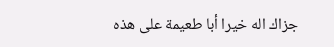جزاك اله خيرا أبا طعيمة على هذه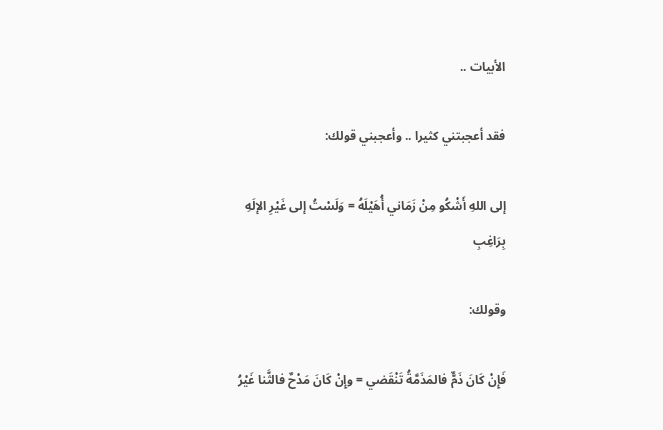الأبيات ..

فقد أعجبتني كثيرا .. وأعجبني قولك:

إلى اللهِ أَشْكُو مِنْ زَمَاني أُهَيْلَهُ = وَلَسْتُ إلى غَيْرِ الإلَهِ بِرَاغِبِ

وقولك:

فَإِنْ كَانَ ذَمٌّ فالمَذَمَّةُ تَنْقَضي = وإِنْ كَانَ مَدْحٌ فالثَّنا غَيْرُ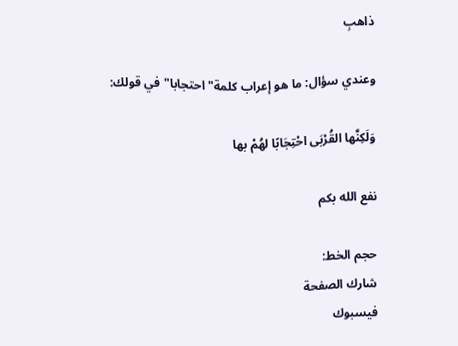ذاهبِ

وعندي سؤال: ما هو إعراب كلمة"احتجابا"في قولك:

وَلَكِنَّها القُرْبَى احْتِجَابًا لهُمْ بها

نفع الله بكم

حجم الخط:
شارك الصفحة
فيسبوك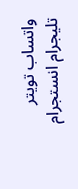واتساب تويتر تليجرام انستجرام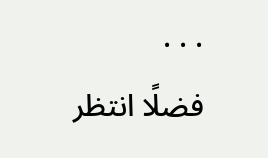. . .
فضلًا انتظر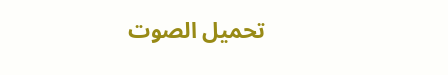تحميل الصوت